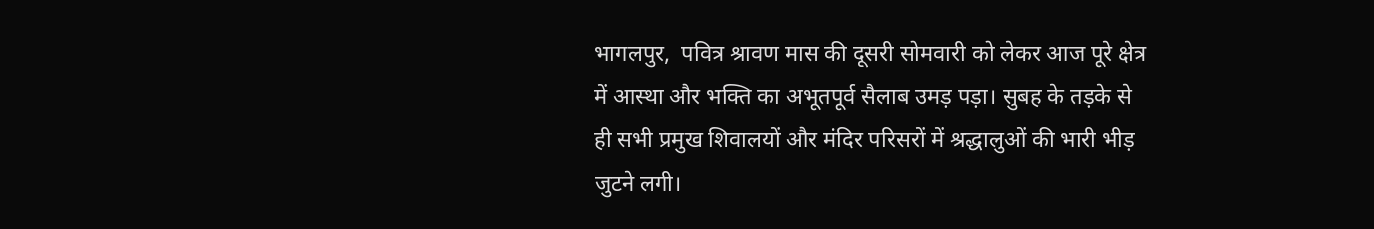भागलपुर,  पवित्र श्रावण मास की दूसरी सोमवारी को लेकर आज पूरे क्षेत्र में आस्था और भक्ति का अभूतपूर्व सैलाब उमड़ पड़ा। सुबह के तड़के से ही सभी प्रमुख शिवालयों और मंदिर परिसरों में श्रद्धालुओं की भारी भीड़ जुटने लगी।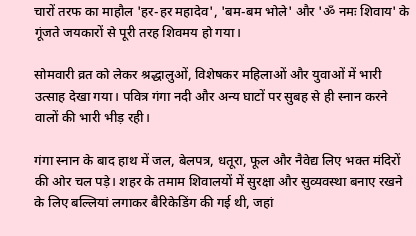चारों तरफ का माहौल 'हर-हर महादेव', 'बम-बम भोले' और 'ॐ नमः शिवाय' के गूंजते जयकारों से पूरी तरह शिवमय हो गया।

सोमवारी व्रत को लेकर श्रद्धालुओं, विशेषकर महिलाओं और युवाओं में भारी उत्साह देखा गया। पवित्र गंगा नदी और अन्य घाटों पर सुबह से ही स्नान करने वालों की भारी भीड़ रही।

गंगा स्नान के बाद हाथ में जल, बेलपत्र, धतूरा, फूल और नैवेद्य लिए भक्त मंदिरों की ओर चल पड़े। शहर के तमाम शिवालयों में सुरक्षा और सुव्यवस्था बनाए रखने के लिए बल्लियां लगाकर बैरिकेडिंग की गई थी, जहां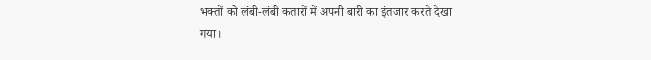भक्तों को लंबी-लंबी कतारों में अपनी बारी का इंतजार करते देखा गया।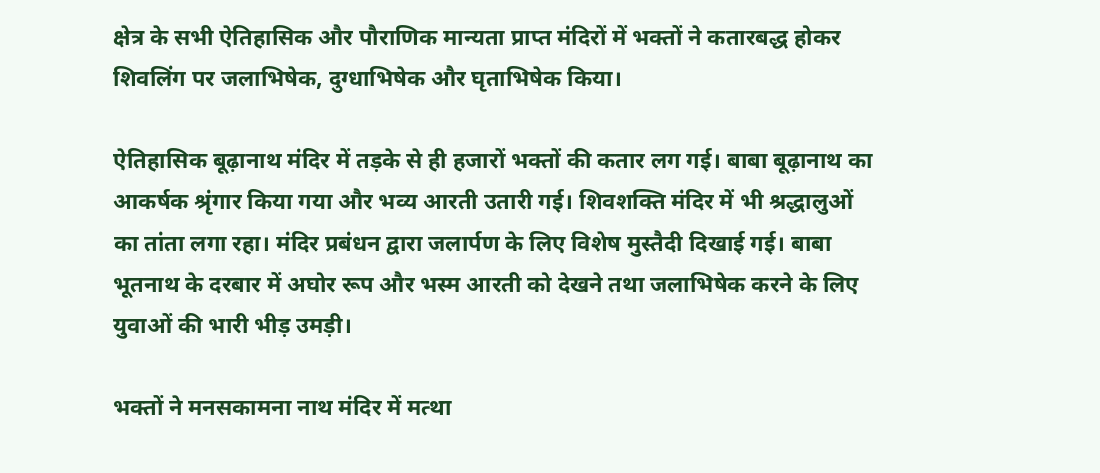क्षेत्र के सभी ऐतिहासिक और पौराणिक मान्यता प्राप्त मंदिरों में भक्तों ने कतारबद्ध होकर शिवलिंग पर जलाभिषेक, दुग्धाभिषेक और घृताभिषेक किया।

ऐतिहासिक बूढ़ानाथ मंदिर में तड़के से ही हजारों भक्तों की कतार लग गई। बाबा बूढ़ानाथ का आकर्षक श्रृंगार किया गया और भव्य आरती उतारी गई। शिवशक्ति मंदिर में भी श्रद्धालुओं का तांता लगा रहा। मंदिर प्रबंधन द्वारा जलार्पण के लिए विशेष मुस्तैदी दिखाई गई। बाबा भूतनाथ के दरबार में अघोर रूप और भस्म आरती को देखने तथा जलाभिषेक करने के लिए युवाओं की भारी भीड़ उमड़ी।

भक्तों ने मनसकामना नाथ मंदिर में मत्था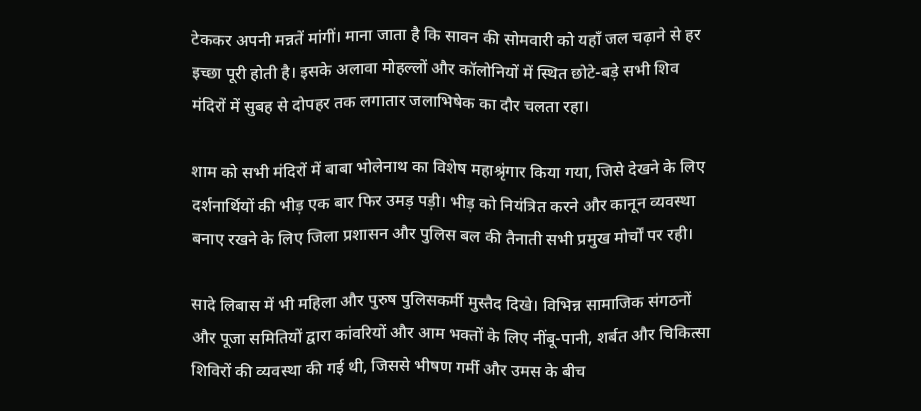टेककर अपनी मन्नतें मांगीं। माना जाता है कि सावन की सोमवारी को यहाँ जल चढ़ाने से हर इच्छा पूरी होती है। इसके अलावा मोहल्लों और कॉलोनियों में स्थित छोटे-बड़े सभी शिव मंदिरों में सुबह से दोपहर तक लगातार जलाभिषेक का दौर चलता रहा।

शाम को सभी मंदिरों में बाबा भोलेनाथ का विशेष महाश्रृंगार किया गया, जिसे देखने के लिए दर्शनार्थियों की भीड़ एक बार फिर उमड़ पड़ी। भीड़ को नियंत्रित करने और कानून व्यवस्था बनाए रखने के लिए जिला प्रशासन और पुलिस बल की तैनाती सभी प्रमुख मोर्चों पर रही।

सादे लिबास में भी महिला और पुरुष पुलिसकर्मी मुस्तैद दिखे। विभिन्न सामाजिक संगठनों और पूजा समितियों द्वारा कांवरियों और आम भक्तों के लिए नींबू-पानी, शर्बत और चिकित्सा शिविरों की व्यवस्था की गई थी, जिससे भीषण गर्मी और उमस के बीच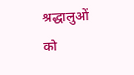श्रद्धालुओं को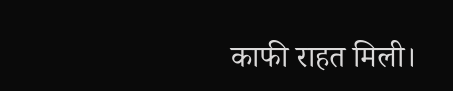काफी राहत मिली।